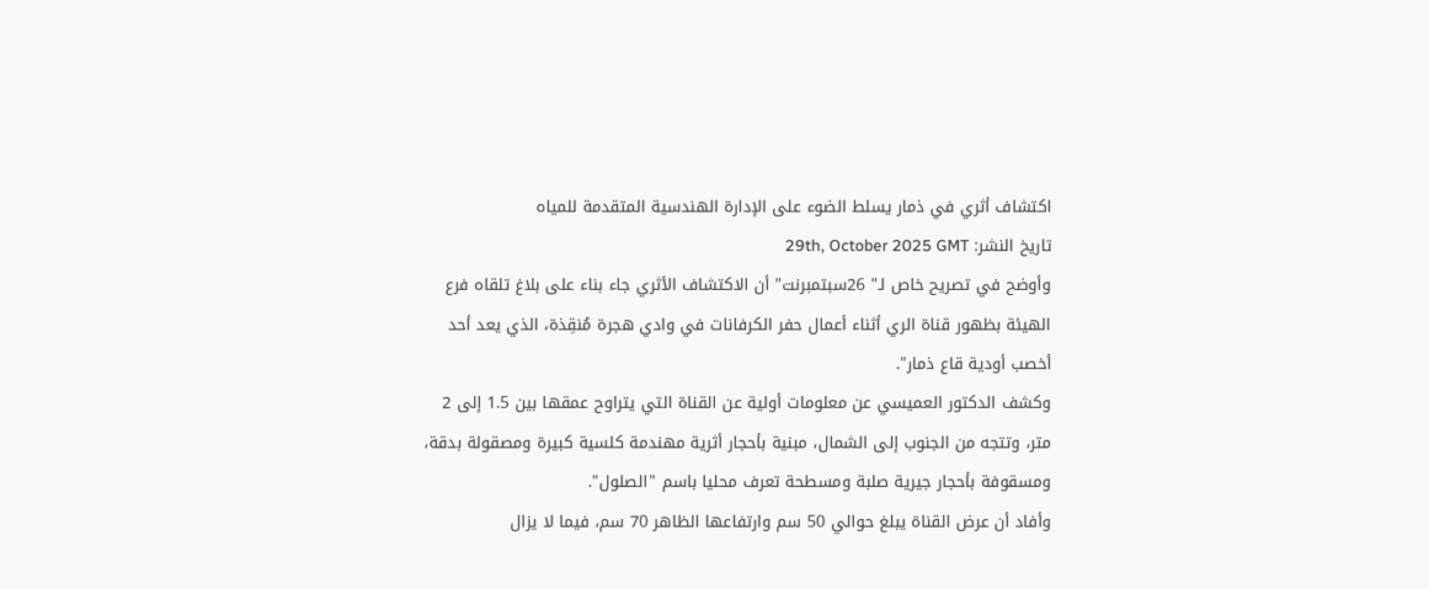اكتشاف أثري في ذمار يسلط الضوء على الإدارة الهندسية المتقدمة للمياه
تاريخ النشر: 29th, October 2025 GMT
وأوضح في تصريح خاص لـ" 26سبتمبرنت" أن الاكتشاف الأثري جاء بناء على بلاغ تلقاه فرع الهيئة بظهور قناة الري أثناء أعمال حفر الكرفانات في وادي هجرة مُنقِذة، الذي يعد أحد أخصب أودية قاع ذمار".
وكشف الدكتور العميسي عن معلومات أولية عن القناة التي يتراوح عمقها بين 1.5 إلى 2 متر، وتتجه من الجنوب إلى الشمال، مبنية بأحجار أثرية مهندمة كلسية كبيرة ومصقولة بدقة، ومسقوفة بأحجار جيرية صلبة ومسطحة تعرف محليا باسم "الصلول".
وأفاد أن عرض القناة يبلغ حوالي 50 سم وارتفاعها الظاهر 70 سم، فيما لا يزال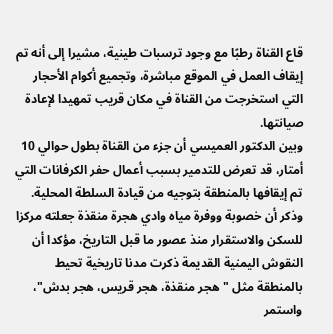قاع القناة رطبًا مع وجود ترسبات طينية، مشيرا إلى أنه تم إيقاف العمل في الموقع مباشرة، وتجميع أكوام الأحجار التي استخرجت من القناة في مكان قريب تمهيدا لإعادة صيانتها.
وبين الدكتور العميسي أن جزء من القناة بطول حوالي 10 أمتار، قد تعرض للتدمير بسبب أعمال حفر الكرفانات التي تم إيقافها بالمنطقة بتوجيه من قيادة السلطة المحلية.
وذكر أن خصوبة ووفرة مياه وادي هجرة منقذة جعلته مركزا للسكن والاستقرار منذ عصور ما قبل التاريخ، مؤكدا أن النقوش اليمنية القديمة ذكرت مدنا تاريخية تحيط بالمنطقة مثل "هجر منقذة، هجر قريس، هجر بدش"، واستمر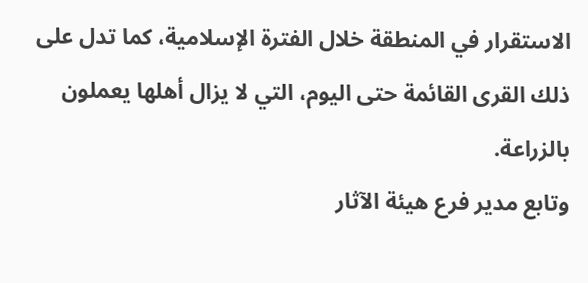الاستقرار في المنطقة خلال الفترة الإسلامية، كما تدل على ذلك القرى القائمة حتى اليوم، التي لا يزال أهلها يعملون بالزراعة.
وتابع مدير فرع هيئة الآثار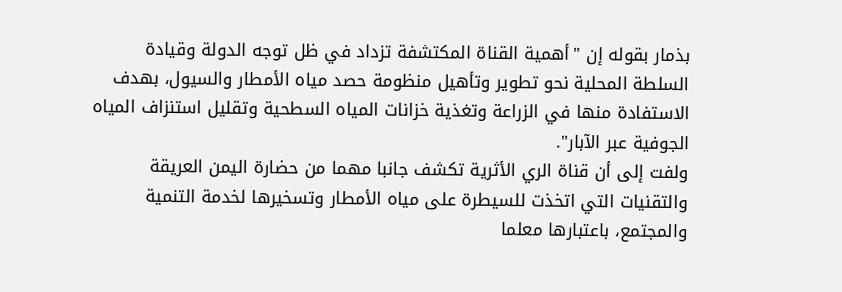بذمار بقوله إن "أهمية القناة المكتشفة تزداد في ظل توجه الدولة وقيادة السلطة المحلية نحو تطوير وتأهيل منظومة حصد مياه الأمطار والسيول، بهدف الاستفادة منها في الزراعة وتغذية خزانات المياه السطحية وتقليل استنزاف المياه الجوفية عبر الآبار".
ولفت إلى أن قناة الري الأثرية تكشف جانبا مهما من حضارة اليمن العريقة والتقنيات التي اتخذت للسيطرة على مياه الأمطار وتسخيرها لخدمة التنمية والمجتمع، باعتبارها معلما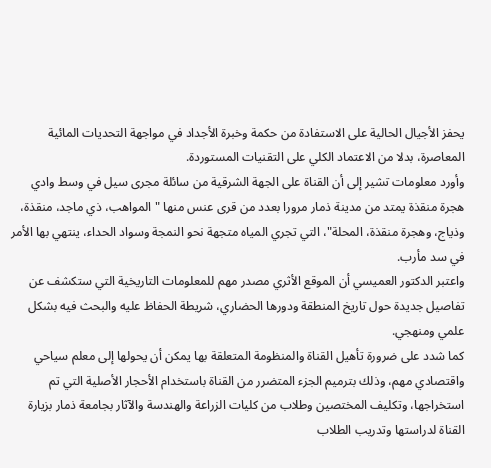يحفز الأجيال الحالية على الاستفادة من حكمة وخبرة الأجداد في مواجهة التحديات المائية المعاصرة، بدلا من الاعتماد الكلي على التقنيات المستوردة.
وأورد معلومات تشير إلى أن القناة على الجهة الشرقية من سائلة مجرى سيل في وسط وادي هجرة منقذة يمتد من مدينة ذمار مرورا بعدد من قرى عنس منها "المواهب، ذي ماجد، منقذة، وذياج، وهجرة منقذة، المحلة"، التي تجري المياه متجهة نحو النمجة وسواد الحداء، ينتهي بها الأمر في سد مأرب.
واعتبر الدكتور العميسي أن الموقع الأثري مصدر مهم للمعلومات التاريخية التي ستكشف عن تفاصيل جديدة حول تاريخ المنطقة ودورها الحضاري، شريطة الحفاظ عليه والبحث فيه بشكل علمي ومنهجي.
كما شدد على ضرورة تأهيل القناة والمنظومة المتعلقة بها يمكن أن يحولها إلى معلم سياحي واقتصادي مهم، وذلك بترميم الجزء المتضرر من القناة باستخدام الأحجار الأصلية التي تم استخراجها، وتكليف المختصين وطلاب من كليات الزراعة والهندسة والآثار بجامعة ذمار بزيارة القناة لدراستها وتدريب الطلاب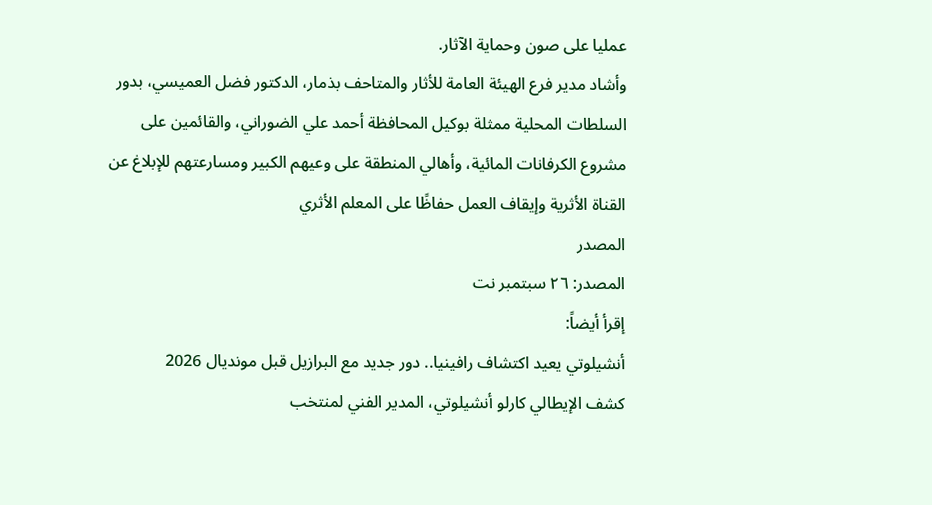عمليا على صون وحماية الآثار.
وأشاد مدير فرع الهيئة العامة للأثار والمتاحف بذمار، الدكتور فضل العميسي، بدور السلطات المحلية ممثلة بوكيل المحافظة أحمد علي الضوراني، والقائمين على مشروع الكرفانات المائية، وأهالي المنطقة على وعيهم الكبير ومسارعتهم للإبلاغ عن القناة الأثرية وإيقاف العمل حفاظًا على المعلم الأثري
المصدر
المصدر: ٢٦ سبتمبر نت
إقرأ أيضاً:
أنشيلوتي يعيد اكتشاف رافينيا.. دور جديد مع البرازيل قبل مونديال 2026
كشف الإيطالي كارلو أنشيلوتي، المدير الفني لمنتخب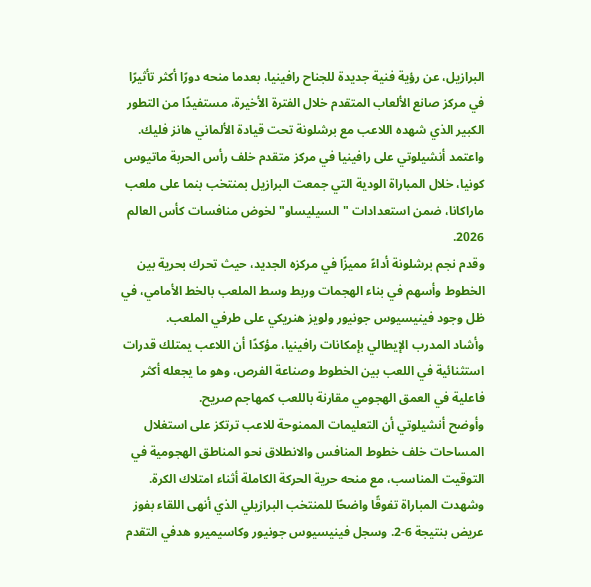البرازيل، عن رؤية فنية جديدة للجناح رافينيا، بعدما منحه دورًا أكثر تأثيرًا في مركز صانع الألعاب المتقدم خلال الفترة الأخيرة، مستفيدًا من التطور الكبير الذي شهده اللاعب مع برشلونة تحت قيادة الألماني هانز فليك.
واعتمد أنشيلوتي على رافينيا في مركز متقدم خلف رأس الحربة ماتيوس كونيا، خلال المباراة الودية التي جمعت البرازيل بمنتخب بنما على ملعب ماراكانا، ضمن استعدادات "السيليساو" لخوض منافسات كأس العالم 2026.
وقدم نجم برشلونة أداءً مميزًا في مركزه الجديد، حيث تحرك بحرية بين الخطوط وأسهم في بناء الهجمات وربط وسط الملعب بالخط الأمامي، في ظل وجود فينيسيوس جونيور ولويز هنريكي على طرفي الملعب.
وأشاد المدرب الإيطالي بإمكانات رافينيا، مؤكدًا أن اللاعب يمتلك قدرات استثنائية في اللعب بين الخطوط وصناعة الفرص، وهو ما يجعله أكثر فاعلية في العمق الهجومي مقارنة باللعب كمهاجم صريح.
وأوضح أنشيلوتي أن التعليمات الممنوحة للاعب ترتكز على استغلال المساحات خلف خطوط المنافس والانطلاق نحو المناطق الهجومية في التوقيت المناسب، مع منحه حرية الحركة الكاملة أثناء امتلاك الكرة.
وشهدت المباراة تفوقًا واضحًا للمنتخب البرازيلي الذي أنهى اللقاء بفوز عريض بنتيجة 6-2. وسجل فينيسيوس جونيور وكاسيميرو هدفي التقدم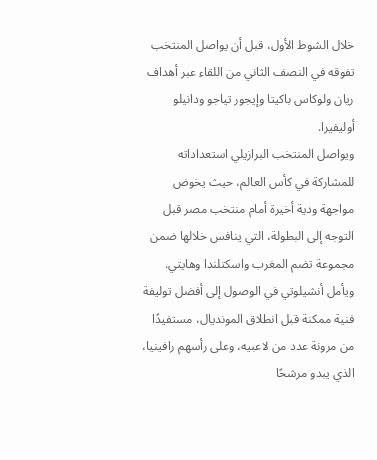خلال الشوط الأول، قبل أن يواصل المنتخب تفوقه في النصف الثاني من اللقاء عبر أهداف ريان ولوكاس باكيتا وإيجور تياجو ودانيلو أوليفيرا.
ويواصل المنتخب البرازيلي استعداداته للمشاركة في كأس العالم، حيث يخوض مواجهة ودية أخيرة أمام منتخب مصر قبل التوجه إلى البطولة، التي ينافس خلالها ضمن مجموعة تضم المغرب واسكتلندا وهايتي.
ويأمل أنشيلوتي في الوصول إلى أفضل توليفة فنية ممكنة قبل انطلاق المونديال، مستفيدًا من مرونة عدد من لاعبيه، وعلى رأسهم رافينيا، الذي يبدو مرشحًا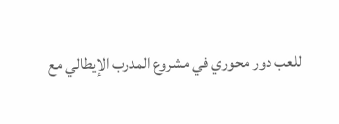للعب دور محوري في مشروع المدرب الإيطالي مع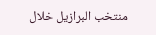منتخب البرازيل خلال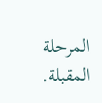المرحلة المقبلة.